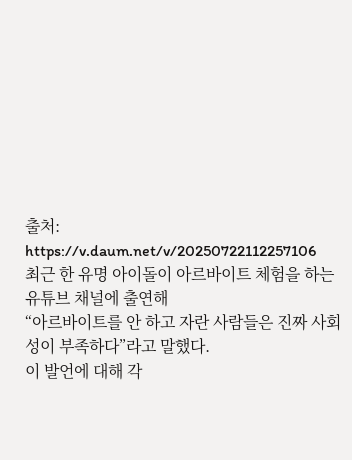출처: https://v.daum.net/v/20250722112257106
최근 한 유명 아이돌이 아르바이트 체험을 하는 유튜브 채널에 출연해
“아르바이트를 안 하고 자란 사람들은 진짜 사회성이 부족하다”라고 말했다.
이 발언에 대해 각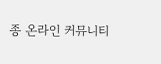종 온라인 커뮤니티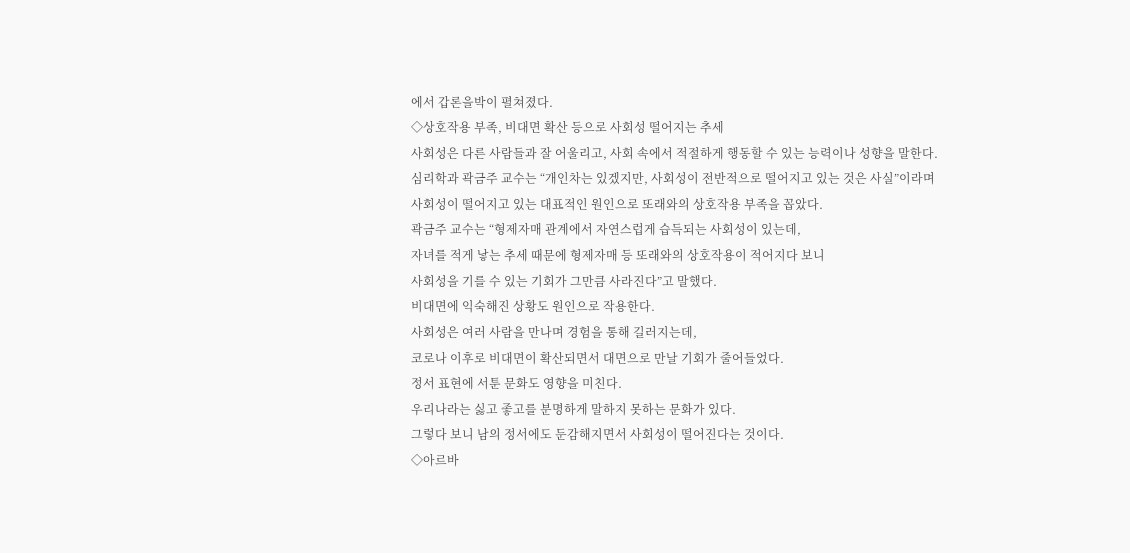에서 갑론을박이 펼쳐졌다.
◇상호작용 부족, 비대면 확산 등으로 사회성 떨어지는 추세
사회성은 다른 사람들과 잘 어울리고, 사회 속에서 적절하게 행동할 수 있는 능력이나 성향을 말한다.
심리학과 곽금주 교수는 “개인차는 있겠지만, 사회성이 전반적으로 떨어지고 있는 것은 사실”이라며
사회성이 떨어지고 있는 대표적인 원인으로 또래와의 상호작용 부족을 꼽았다.
곽금주 교수는 “형제자매 관계에서 자연스럽게 습득되는 사회성이 있는데,
자녀를 적게 낳는 추세 때문에 형제자매 등 또래와의 상호작용이 적어지다 보니
사회성을 기를 수 있는 기회가 그만큼 사라진다”고 말했다.
비대면에 익숙해진 상황도 원인으로 작용한다.
사회성은 여러 사람을 만나며 경험을 통해 길러지는데,
코로나 이후로 비대면이 확산되면서 대면으로 만날 기회가 줄어들었다.
정서 표현에 서툰 문화도 영향을 미친다.
우리나라는 싫고 좋고를 분명하게 말하지 못하는 문화가 있다.
그렇다 보니 남의 정서에도 둔감해지면서 사회성이 떨어진다는 것이다.
◇아르바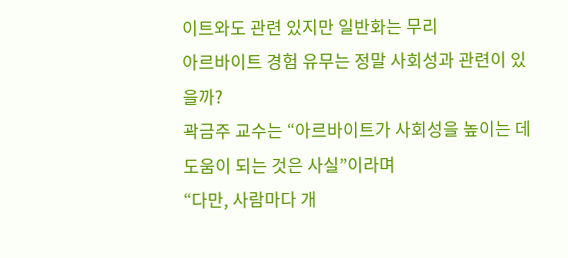이트와도 관련 있지만 일반화는 무리
아르바이트 경험 유무는 정말 사회성과 관련이 있을까?
곽금주 교수는 “아르바이트가 사회성을 높이는 데 도움이 되는 것은 사실”이라며
“다만, 사람마다 개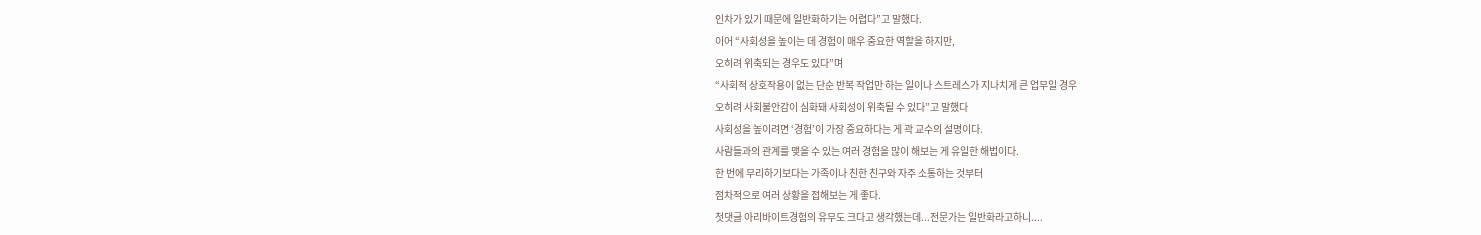인차가 있기 때문에 일반화하기는 어렵다”고 말했다.
이어 “사회성을 높이는 데 경험이 매우 중요한 역할을 하지만,
오히려 위축되는 경우도 있다”며
“사회적 상호작용이 없는 단순 반복 작업만 하는 일이나 스트레스가 지나치게 큰 업무일 경우
오히려 사회불안감이 심화돼 사회성이 위축될 수 있다”고 말했다
사회성을 높이려면 ‘경험’이 가장 중요하다는 게 곽 교수의 설명이다.
사람들과의 관계를 맺을 수 있는 여러 경험을 많이 해보는 게 유일한 해법이다.
한 번에 무리하기보다는 가족이나 친한 친구와 자주 소통하는 것부터
점차적으로 여러 상황을 접해보는 게 좋다.
첫댓글 아리바이트경험의 유무도 크다고 생각했는데...전문가는 일반화라고하니....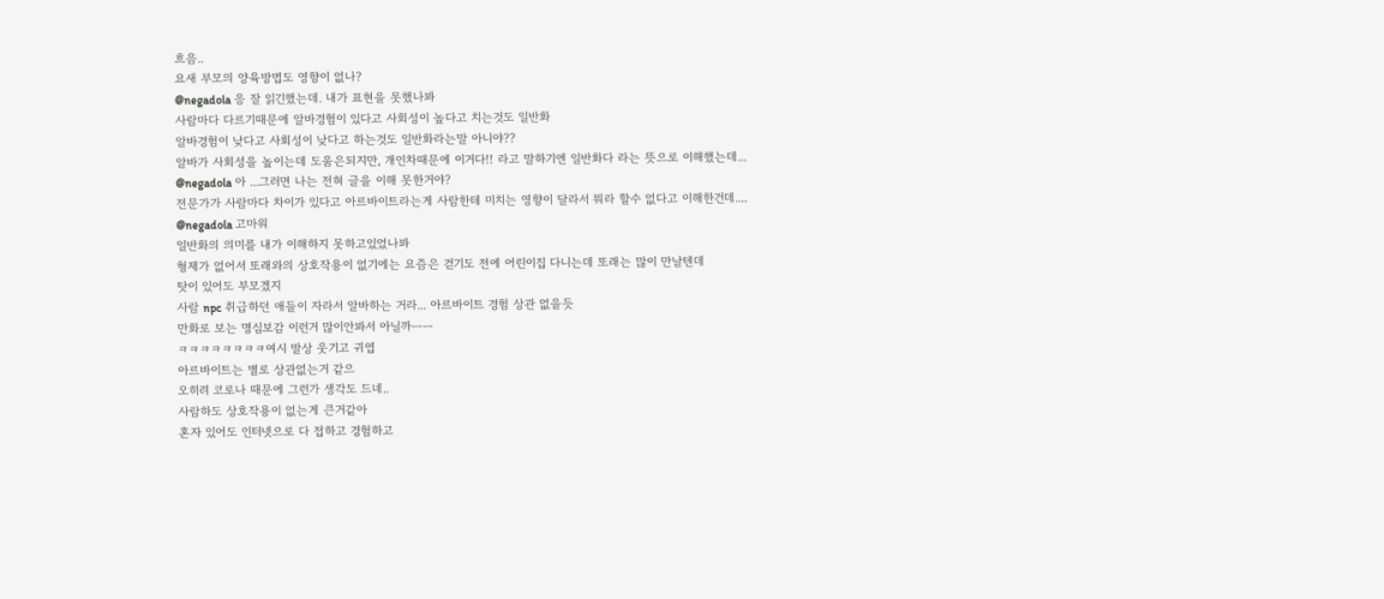흐음..
요새 부모의 양육방법도 영향이 없나?
@negadola 응 잘 읽긴했는데. 내가 표현을 못했나봐
사람마다 다르기때문에 알바경험이 있다고 사회성이 높다고 치는것도 일반화
알바경험이 낮다고 사회성이 낮다고 하는것도 일반화라는말 아니야??
알바가 사회성을 높이는데 도움은되지만, 개인차때문에 이거다!! 라고 말하기엔 일반화다 라는 뜻으로 이해했는데...
@negadola 아 ...그러면 나는 전혀 글을 이해 못한거야?
전문가가 사람마다 차이가 있다고 아르바이트라는게 사람한테 미치는 영향이 달라서 뭐라 할수 없다고 이해한건데....
@negadola 고마워
일반화의 의미를 내가 이해하지 못하고있었나봐
형제가 없어서 또래와의 상호작용이 없기에는 요즘은 걷기도 전에 어린이집 다니는데 또래는 많이 만날텐데
탓이 있어도 부모겠지
사람 npc 취급하던 애들이 자라서 알바하는 거라... 아르바이트 경험 상관 없을듯
만화로 보는 명심보감 이런거 많이안봐서 아닐까ㅡㅡ
ㅋㅋㅋㅋㅋㅋㅋㅋ여시 발상 웃기고 귀엽
아르바이트는 별로 상관없는거 같으
오히려 코로나 때문에 그런가 생각도 드네..
사람하도 상호작용이 없는게 큰거같아
혼자 있어도 인터넷으로 다 접하고 경험하고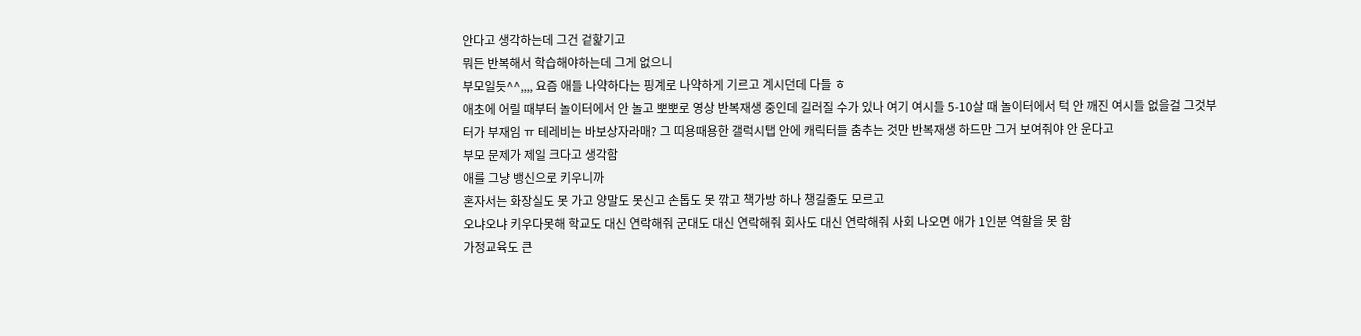안다고 생각하는데 그건 겉핥기고
뭐든 반복해서 학습해야하는데 그게 없으니
부모일듯^^,,,, 요즘 애들 나약하다는 핑계로 나약하게 기르고 계시던데 다들 ㅎ
애초에 어릴 때부터 놀이터에서 안 놀고 뽀뽀로 영상 반복재생 중인데 길러질 수가 있나 여기 여시들 5-10살 때 놀이터에서 턱 안 깨진 여시들 없을걸 그것부터가 부재임 ㅠ 테레비는 바보상자라매? 그 띠용때용한 갤럭시탭 안에 캐릭터들 춤추는 것만 반복재생 하드만 그거 보여줘야 안 운다고
부모 문제가 제일 크다고 생각함
애를 그냥 뱅신으로 키우니까
혼자서는 화장실도 못 가고 양말도 못신고 손톱도 못 깎고 책가방 하나 챙길줄도 모르고
오냐오냐 키우다못해 학교도 대신 연락해줘 군대도 대신 연락해줘 회사도 대신 연락해줘 사회 나오면 애가 1인분 역할을 못 함
가정교육도 큰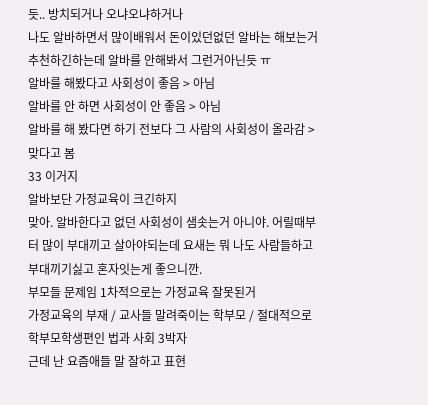듯.. 방치되거나 오냐오냐하거나
나도 알바하면서 많이배워서 돈이있던없던 알바는 해보는거 추천하긴하는데 알바를 안해봐서 그런거아닌듯 ㅠ
알바를 해봤다고 사회성이 좋음 > 아님
알바를 안 하면 사회성이 안 좋음 > 아님
알바를 해 봤다면 하기 전보다 그 사람의 사회성이 올라감 > 맞다고 봄
33 이거지
알바보단 가정교육이 크긴하지
맞아. 알바한다고 없던 사회성이 샘솟는거 아니야. 어릴때부터 많이 부대끼고 살아야되는데 요새는 뭐 나도 사람들하고 부대끼기싫고 혼자잇는게 좋으니깐.
부모들 문제임 1차적으로는 가정교육 잘못된거
가정교육의 부재 / 교사들 말려죽이는 학부모 / 절대적으로 학부모학생편인 법과 사회 3박자
근데 난 요즘애들 말 잘하고 표현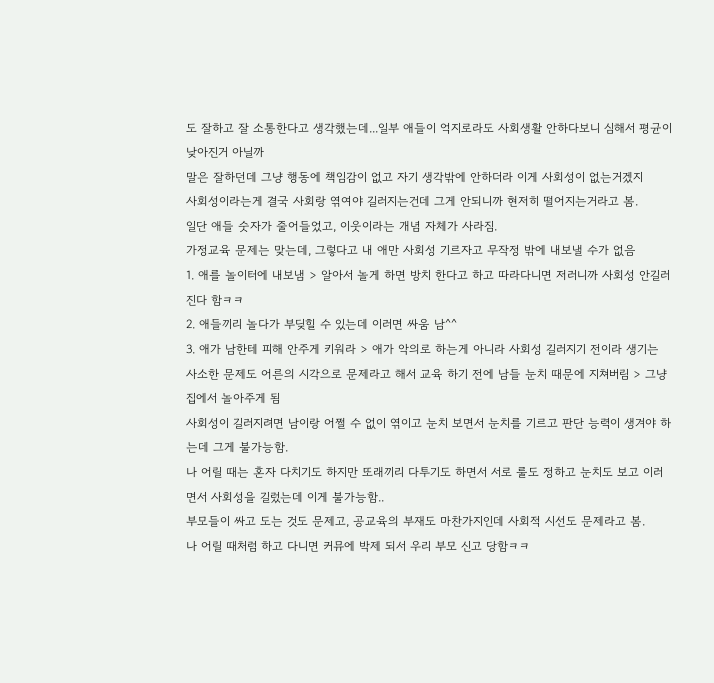도 잘하고 잘 소통한다고 생각했는데...일부 애들이 억지로라도 사회생활 안하다보니 심해서 평균이 낮아진거 아닐까
말은 잘하던데 그냥 행동에 책임감이 없고 자기 생각밖에 안하더라 이게 사회성이 없는거겠지
사회성이라는게 결국 사회랑 엮여야 길러지는건데 그게 안되니까 현저히 떨어지는거라고 봄.
일단 애들 숫자가 줄어들었고, 이웃이라는 개념 자체가 사라짐.
가정교육 문제는 맞는데, 그렇다고 내 애만 사회성 기르자고 무작정 밖에 내보낼 수가 없음
1. 애를 놀이터에 내보냄 > 알아서 놀게 하면 방치 한다고 하고 따라다니면 저러니까 사회성 안길러진다 함ㅋㅋ
2. 애들끼리 놀다가 부딪힐 수 있는데 이러면 싸움 남^^
3. 애가 남한테 피해 안주게 키워라 > 애가 악의로 하는게 아니라 사회성 길러지기 전이라 생기는 사소한 문제도 어른의 시각으로 문제라고 해서 교육 하기 전에 남들 눈치 때문에 지쳐버림 > 그냥 집에서 놀아주게 됨
사회성이 길러지려면 남이랑 어쩔 수 없이 엮이고 눈치 보면서 눈치를 기르고 판단 능력이 생겨야 하는데 그게 불가능함.
나 어릴 때는 혼자 다치기도 하지만 또래끼리 다투기도 하면서 서로 룰도 정하고 눈치도 보고 이러면서 사회성을 길렀는데 이게 불가능함..
부모들이 싸고 도는 것도 문제고, 공교육의 부재도 마찬가지인데 사회적 시선도 문제라고 봄.
나 어릴 때처럼 하고 다니면 커뮤에 박제 되서 우리 부모 신고 당함ㅋㅋ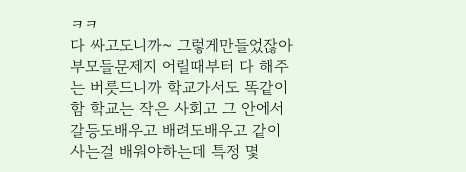ㅋㅋ
다 싸고도니까~ 그렇게만들었잖아
부모들문제지 어릴때부터 다 해주는 버릇드니까 학교가서도 똑같이함 학교는 작은 사회고 그 안에서 갈등도배우고 배려도배우고 같이사는걸 배워야하는데 특정 몇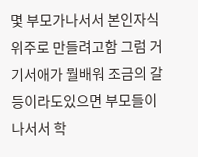몇 부모가나서서 본인자식위주로 만들려고함 그럼 거기서애가 뭘배워 조금의 갈등이라도있으면 부모들이 나서서 학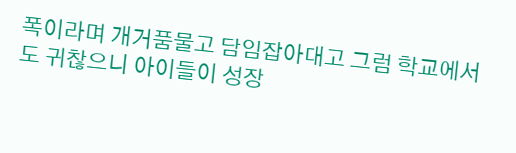폭이라며 개거품물고 담임잡아대고 그럼 학교에서도 귀찮으니 아이들이 성장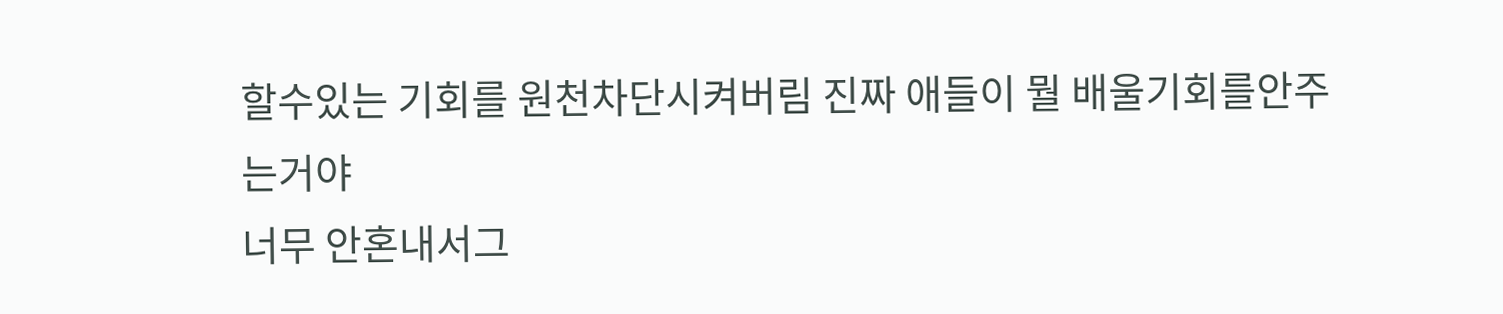할수있는 기회를 원천차단시켜버림 진짜 애들이 뭘 배울기회를안주는거야
너무 안혼내서그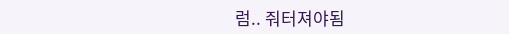럼.. 줘터져야됨